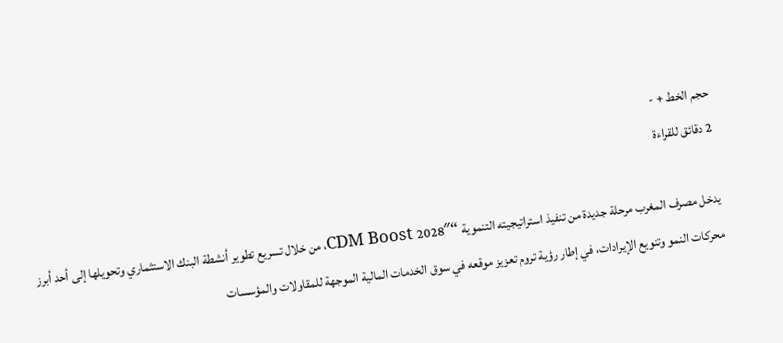حجم الخط + -
2 دقائق للقراءة

يدخل مصرف المغرب مرحلة جديدة من تنفيذ استراتيجيته التنموية “CDM Boost 2028″، من خلال تسريع تطوير أنشطة البنك الاستثماري وتحويلها إلى أحد أبرز محركات النمو وتنويع الإيرادات، في إطار رؤية تروم تعزيز موقعه في سوق الخدمات المالية الموجهة للمقاولات والمؤسسات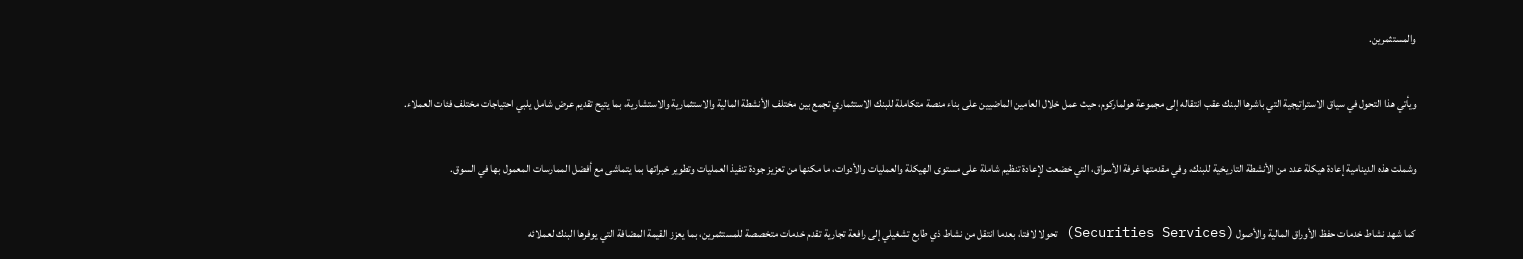والمستثمرين.

ويأتي هذا التحول في سياق الاستراتيجية التي باشرها البنك عقب انتقاله إلى مجموعة هولماركوم، حيث عمل خلال العامين الماضيين على بناء منصة متكاملة للبنك الاستثماري تجمع بين مختلف الأنشطة المالية والاستثمارية والاستشارية، بما يتيح تقديم عرض شامل يلبي احتياجات مختلف فئات العملاء.

وشملت هذه الدينامية إعادة هيكلة عدد من الأنشطة التاريخية للبنك، وفي مقدمتها غرفة الأسواق، التي خضعت لإعادة تنظيم شاملة على مستوى الهيكلة والعمليات والأدوات، ما مكنها من تعزيز جودة تنفيذ العمليات وتطوير خبراتها بما يتماشى مع أفضل الممارسات المعمول بها في السوق.

كما شهد نشاط خدمات حفظ الأوراق المالية والأصول (Securities Services) تحولا لافتا، بعدما انتقل من نشاط ذي طابع تشغيلي إلى رافعة تجارية تقدم خدمات متخصصة للمستثمرين، بما يعزز القيمة المضافة التي يوفرها البنك لعملائه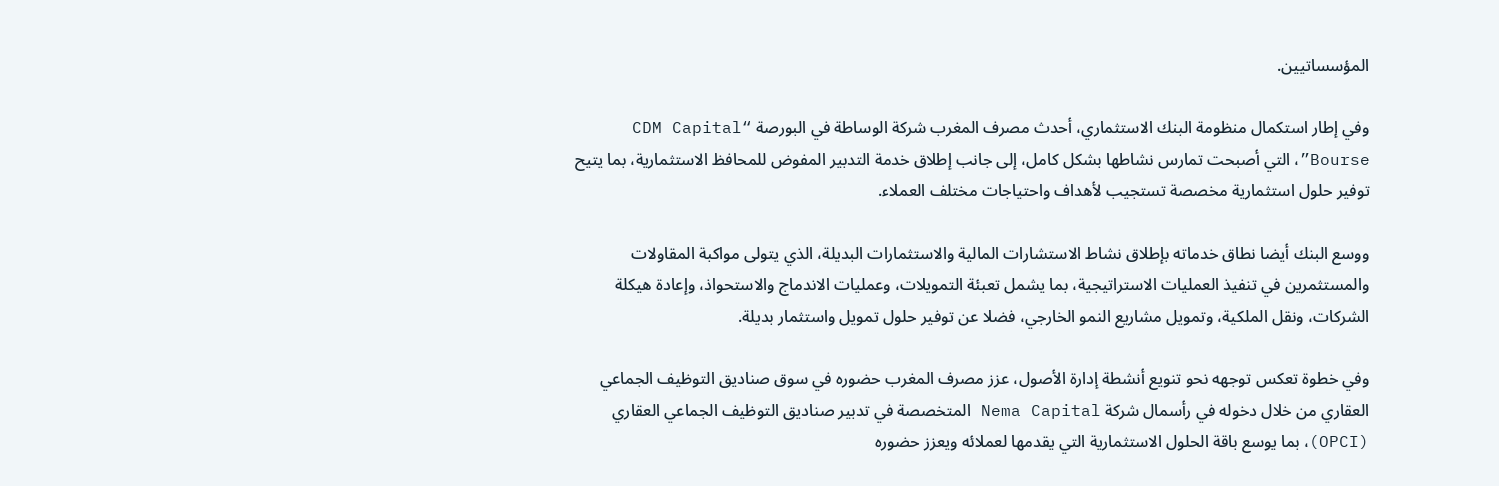المؤسساتيين.

وفي إطار استكمال منظومة البنك الاستثماري، أحدث مصرف المغرب شركة الوساطة في البورصة “CDM Capital Bourse”، التي أصبحت تمارس نشاطها بشكل كامل، إلى جانب إطلاق خدمة التدبير المفوض للمحافظ الاستثمارية، بما يتيح توفير حلول استثمارية مخصصة تستجيب لأهداف واحتياجات مختلف العملاء.

ووسع البنك أيضا نطاق خدماته بإطلاق نشاط الاستشارات المالية والاستثمارات البديلة، الذي يتولى مواكبة المقاولات والمستثمرين في تنفيذ العمليات الاستراتيجية، بما يشمل تعبئة التمويلات، وعمليات الاندماج والاستحواذ، وإعادة هيكلة الشركات، ونقل الملكية، وتمويل مشاريع النمو الخارجي، فضلا عن توفير حلول تمويل واستثمار بديلة.

وفي خطوة تعكس توجهه نحو تنويع أنشطة إدارة الأصول، عزز مصرف المغرب حضوره في سوق صناديق التوظيف الجماعي العقاري من خلال دخوله في رأسمال شركة Nema Capital المتخصصة في تدبير صناديق التوظيف الجماعي العقاري (OPCI)، بما يوسع باقة الحلول الاستثمارية التي يقدمها لعملائه ويعزز حضوره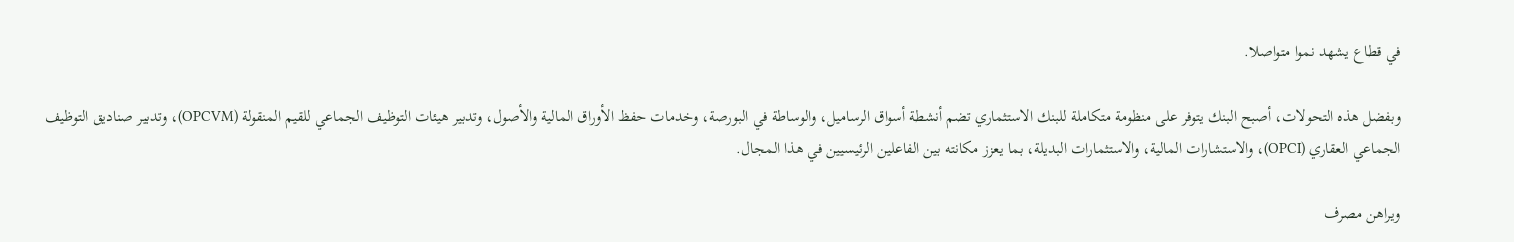في قطاع يشهد نموا متواصلا.

وبفضل هذه التحولات، أصبح البنك يتوفر على منظومة متكاملة للبنك الاستثماري تضم أنشطة أسواق الرساميل، والوساطة في البورصة، وخدمات حفظ الأوراق المالية والأصول، وتدبير هيئات التوظيف الجماعي للقيم المنقولة (OPCVM)، وتدبير صناديق التوظيف الجماعي العقاري (OPCI)، والاستشارات المالية، والاستثمارات البديلة، بما يعزز مكانته بين الفاعلين الرئيسيين في هذا المجال.

ويراهن مصرف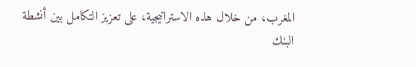المغرب، من خلال هذه الاستراتيجية، على تعزيز التكامل بين أنشطة البنك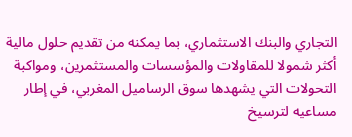التجاري والبنك الاستثماري، بما يمكنه من تقديم حلول مالية أكثر شمولا للمقاولات والمؤسسات والمستثمرين، ومواكبة التحولات التي يشهدها سوق الرساميل المغربي، في إطار مساعيه لترسيخ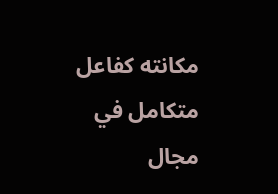مكانته كفاعل متكامل في مجال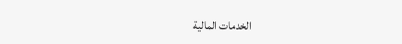الخدمات المالية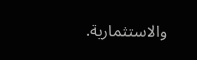والاستثمارية.